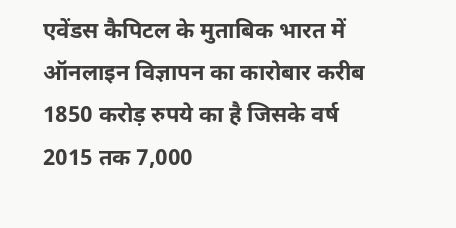एवेंडस कैपिटल के मुताबिक भारत में ऑनलाइन विज्ञापन का कारोबार करीब 1850 करोड़ रुपये का है जिसके वर्ष 2015 तक 7,000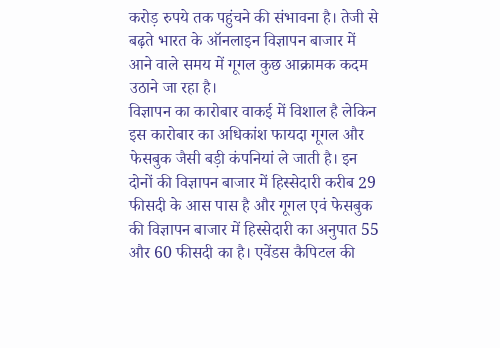करोड़ रुपये तक पहुंचने की संभावना है। तेजी से बढ़ते भारत के ऑनलाइन विज्ञापन बाजार में आने वाले समय में गूगल कुछ आक्रामक कदम उठाने जा रहा है।
विज्ञापन का कारोबार वाकई में विशाल है लेकिन इस कारोबार का अधिकांश फायदा गूगल और फेसबुक जैसी बड़ी कंपनियां ले जाती है। इन दोनों की विज्ञापन बाजार में हिस्सेदारी करीब 29 फीसदी के आस पास है और गूगल एवं फेसबुक की विज्ञापन बाजार में हिस्सेदारी का अनुपात 55 और 60 फीसदी का है। एवेंडस कैपिटल की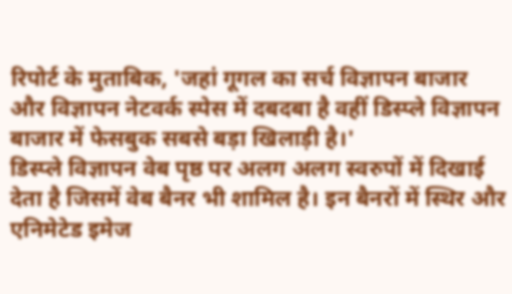रिपोर्ट के मुताबिक, 'जहां गूगल का सर्च विज्ञापन बाजार और विज्ञापन नेटवर्क स्पेस में दबदबा है वहीं डिस्प्ले विज्ञापन बाजार में फेसबुक सबसे बड़ा खिलाड़ी है।'
डिस्प्ले विज्ञापन वेब पृष्ठ पर अलग अलग स्वरुपों में दिखाई देता है जिसमें वेब बैनर भी शामिल है। इन बैनरों में स्थिर और एनिमेटेड इमेज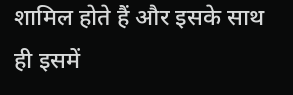शामिल होते हैं और इसके साथ ही इसमें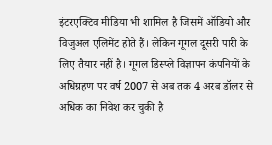इंटरएक्टिव मीडिया भी शामिल है जिसमें ऑडियो और विजुअल एलिमेंट होते हैं। लेकिन गूगल दूसरी पारी के लिए तैयार नहीं है। गूगल डिस्प्ले विज्ञापन कंपनियों के अधिग्रहण पर वर्ष 2007 से अब तक 4 अरब डॉलर से अधिक का निवेश कर चुकी है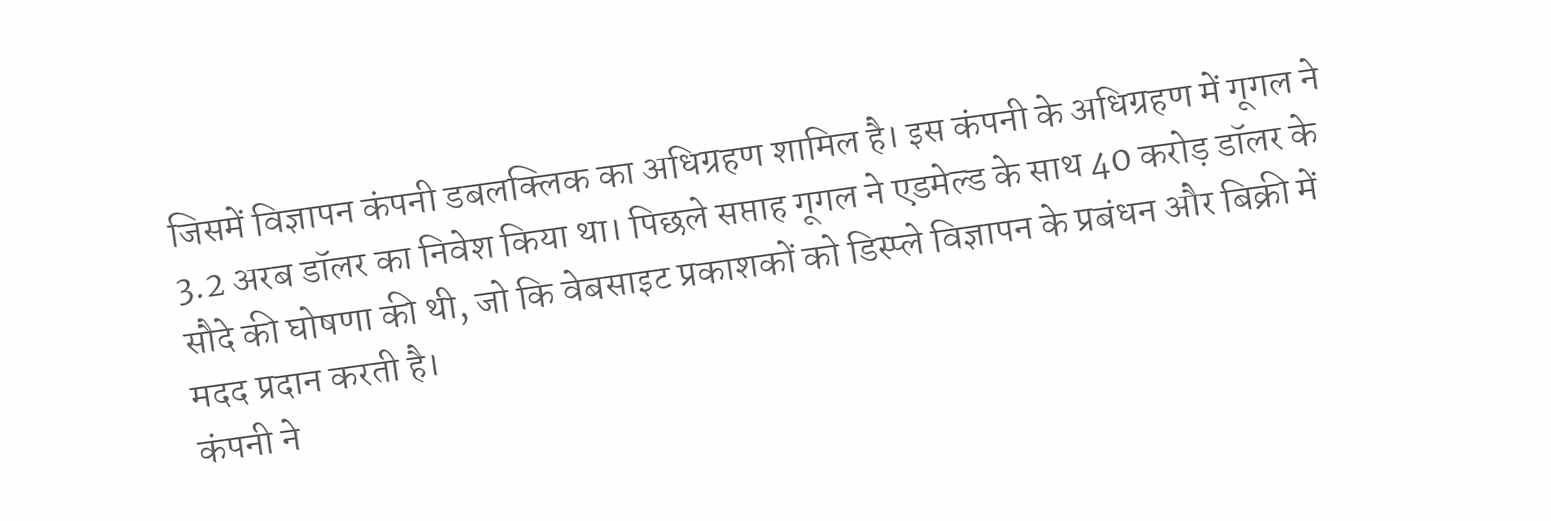जिसमें विज्ञापन कंपनी डबलक्लिक का अधिग्रहण शामिल है। इस कंपनी के अधिग्रहण में गूगल ने 3.2 अरब डॉलर का निवेश किया था। पिछले सप्ताह गूगल ने एडमेल्ड के साथ 40 करोड़ डॉलर के सौदे की घोषणा की थी, जो कि वेबसाइट प्रकाशकों को डिस्प्ले विज्ञापन के प्रबंधन और बिक्री में मदद प्रदान करती है।
कंपनी ने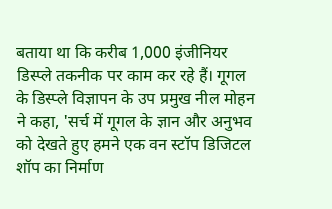बताया था कि करीब 1,000 इंजीनियर डिस्प्ले तकनीक पर काम कर रहे हैं। गूगल के डिस्प्ले विज्ञापन के उप प्रमुख नील मोहन ने कहा, 'सर्च में गूगल के ज्ञान और अनुभव को देखते हुए हमने एक वन स्टॉप डिजिटल शॉप का निर्माण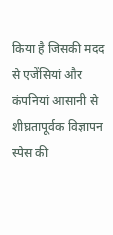किया है जिसकी मदद से एजेंसियां और कंपनियां आसानी से शीघ्रतापूर्वक विज्ञापन स्पेस की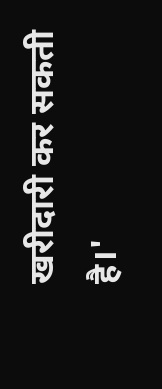खरीदारी कर सकती है।'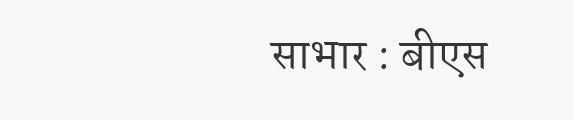साभार : बीएस